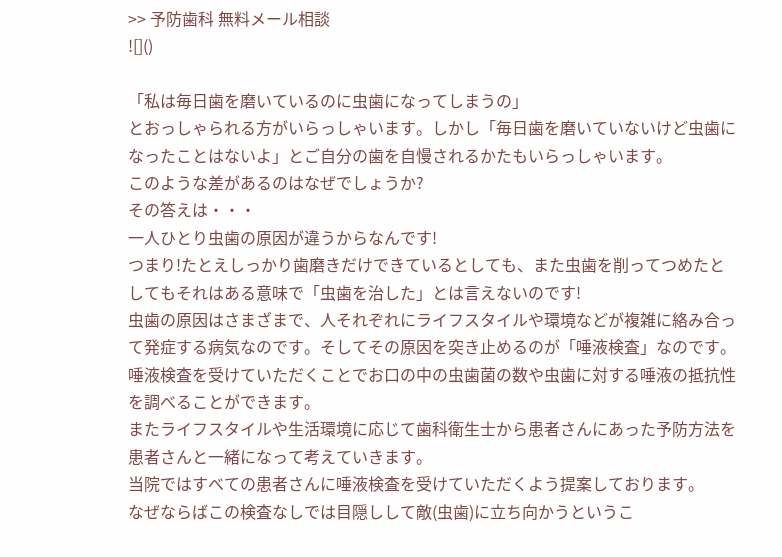>> 予防歯科 無料メール相談
![]()

「私は毎日歯を磨いているのに虫歯になってしまうの」
とおっしゃられる方がいらっしゃいます。しかし「毎日歯を磨いていないけど虫歯になったことはないよ」とご自分の歯を自慢されるかたもいらっしゃいます。
このような差があるのはなぜでしょうか?
その答えは・・・
一人ひとり虫歯の原因が違うからなんです!
つまり!たとえしっかり歯磨きだけできているとしても、また虫歯を削ってつめたとしてもそれはある意味で「虫歯を治した」とは言えないのです!
虫歯の原因はさまざまで、人それぞれにライフスタイルや環境などが複雑に絡み合って発症する病気なのです。そしてその原因を突き止めるのが「唾液検査」なのです。
唾液検査を受けていただくことでお口の中の虫歯菌の数や虫歯に対する唾液の抵抗性を調べることができます。
またライフスタイルや生活環境に応じて歯科衛生士から患者さんにあった予防方法を患者さんと一緒になって考えていきます。
当院ではすべての患者さんに唾液検査を受けていただくよう提案しております。
なぜならばこの検査なしでは目隠しして敵(虫歯)に立ち向かうというこ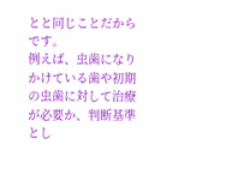とと同じことだからです。
例えば、虫歯になりかけている歯や初期の虫歯に対して治療が必要か、判断基準とし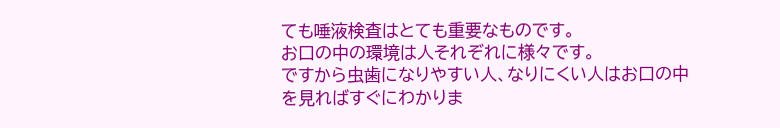ても唾液検査はとても重要なものです。
お口の中の環境は人それぞれに様々です。
ですから虫歯になりやすい人、なりにくい人はお口の中を見ればすぐにわかりま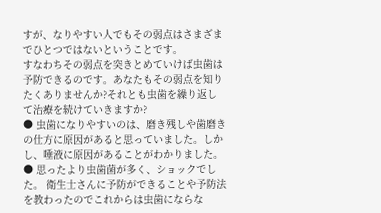すが、なりやすい人でもその弱点はさまざまでひとつではないということです。
すなわちその弱点を突きとめていけば虫歯は予防できるのです。あなたもその弱点を知りたくありませんか?それとも虫歯を繰り返して治療を続けていきますか?
● 虫歯になりやすいのは、磨き残しや歯磨きの仕方に原因があると思っていました。しかし、唾液に原因があることがわかりました。
● 思ったより虫歯菌が多く、ショックでした。 衛生士さんに予防ができることや予防法を教わったのでこれからは虫歯にならな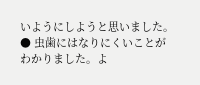いようにしようと思いました。
● 虫歯にはなりにくいことがわかりました。よ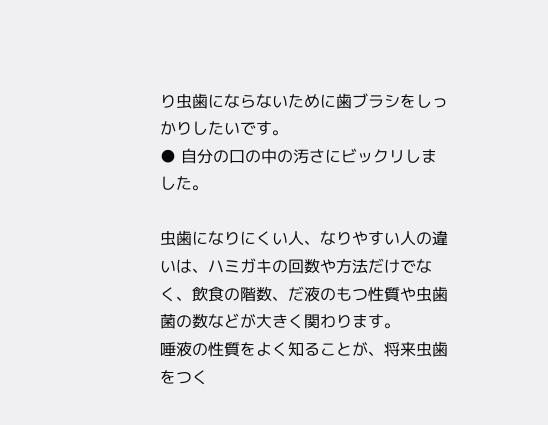り虫歯にならないために歯ブラシをしっかりしたいです。
● 自分の口の中の汚さにビックリしました。

虫歯になりにくい人、なりやすい人の違いは、ハミガキの回数や方法だけでなく、飲食の階数、だ液のもつ性質や虫歯菌の数などが大きく関わります。
唾液の性質をよく知ることが、将来虫歯をつく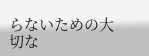らないための大切な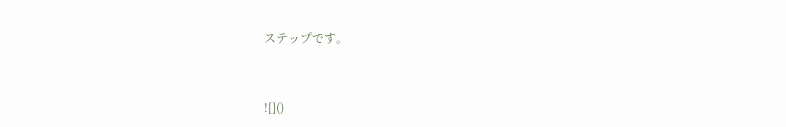ステップです。


![]()